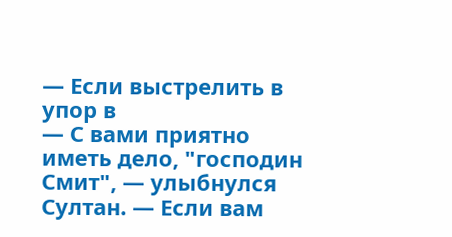— Если выстрелить в упор в
— С вами приятно иметь дело, "господин Смит", — улыбнулся Султан. — Если вам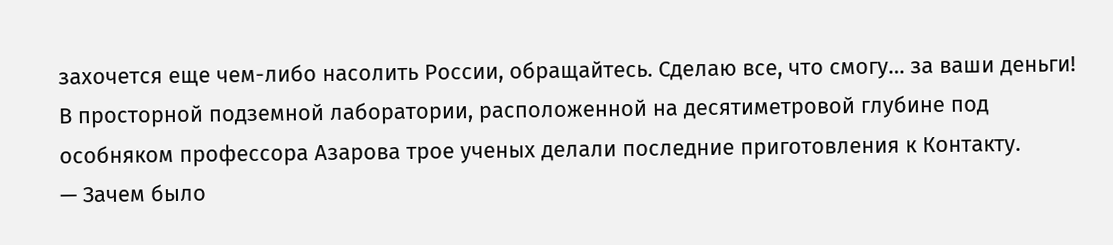захочется еще чем-либо насолить России, обращайтесь. Сделаю все, что смогу… за ваши деньги!
В просторной подземной лаборатории, расположенной на десятиметровой глубине под особняком профессора Азарова трое ученых делали последние приготовления к Контакту.
— Зачем было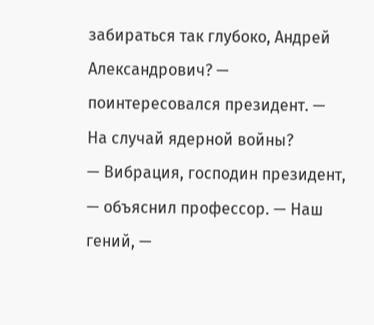забираться так глубоко, Андрей Александрович? — поинтересовался президент. — На случай ядерной войны?
— Вибрация, господин президент, — объяснил профессор. — Наш гений, —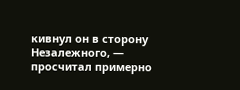кивнул он в сторону Незалежного, — просчитал примерно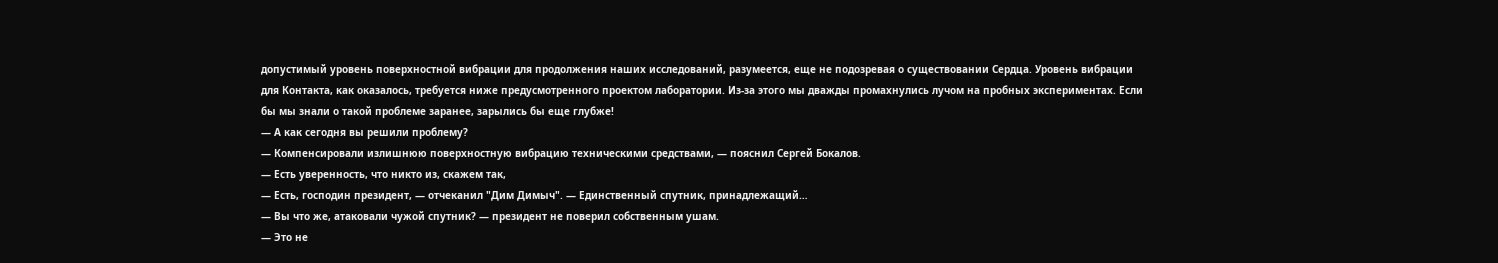допустимый уровень поверхностной вибрации для продолжения наших исследований, разумеется, еще не подозревая о существовании Сердца. Уровень вибрации для Контакта, как оказалось, требуется ниже предусмотренного проектом лаборатории. Из-за этого мы дважды промахнулись лучом на пробных экспериментах. Если бы мы знали о такой проблеме заранее, зарылись бы еще глубже!
— А как сегодня вы решили проблему?
— Компенсировали излишнюю поверхностную вибрацию техническими средствами, — пояснил Сергей Бокалов.
— Есть уверенность, что никто из, скажем так,
— Есть, господин президент, — отчеканил "Дим Димыч". — Единственный спутник, принадлежащий…
— Вы что же, атаковали чужой спутник? — президент не поверил собственным ушам.
— Это не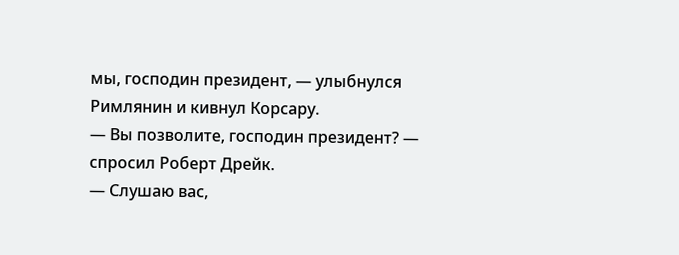мы, господин президент, — улыбнулся Римлянин и кивнул Корсару.
— Вы позволите, господин президент? — спросил Роберт Дрейк.
— Слушаю вас,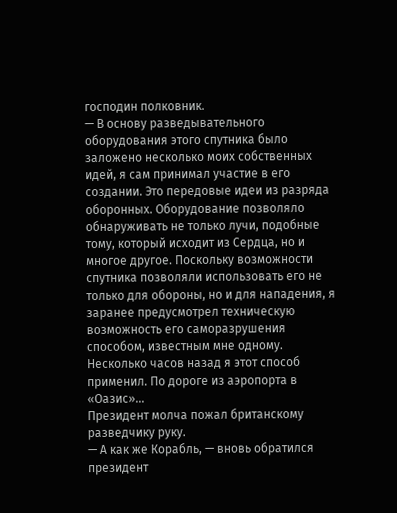господин полковник.
— В основу разведывательного оборудования этого спутника было заложено несколько моих собственных идей, я сам принимал участие в его создании. Это передовые идеи из разряда оборонных. Оборудование позволяло обнаруживать не только лучи, подобные тому, который исходит из Сердца, но и многое другое. Поскольку возможности спутника позволяли использовать его не только для обороны, но и для нападения, я заранее предусмотрел техническую возможность его саморазрушения способом, известным мне одному. Несколько часов назад я этот способ применил. По дороге из аэропорта в «Оазис»…
Президент молча пожал британскому разведчику руку.
— А как же Корабль, — вновь обратился президент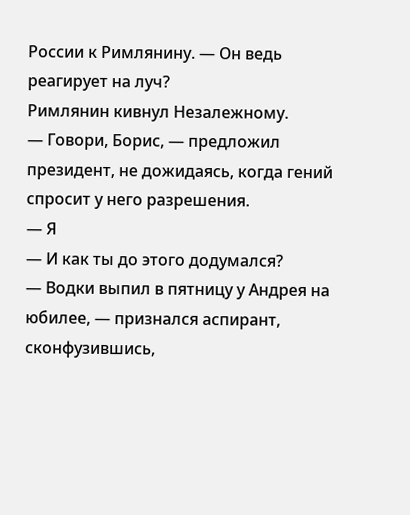России к Римлянину. — Он ведь реагирует на луч?
Римлянин кивнул Незалежному.
— Говори, Борис, — предложил президент, не дожидаясь, когда гений спросит у него разрешения.
— Я
— И как ты до этого додумался?
— Водки выпил в пятницу у Андрея на юбилее, — признался аспирант, сконфузившись,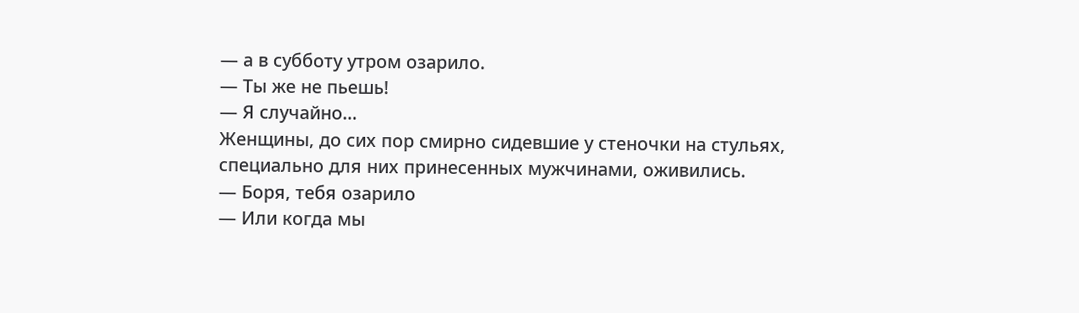— а в субботу утром озарило.
— Ты же не пьешь!
— Я случайно…
Женщины, до сих пор смирно сидевшие у стеночки на стульях, специально для них принесенных мужчинами, оживились.
— Боря, тебя озарило
— Или когда мы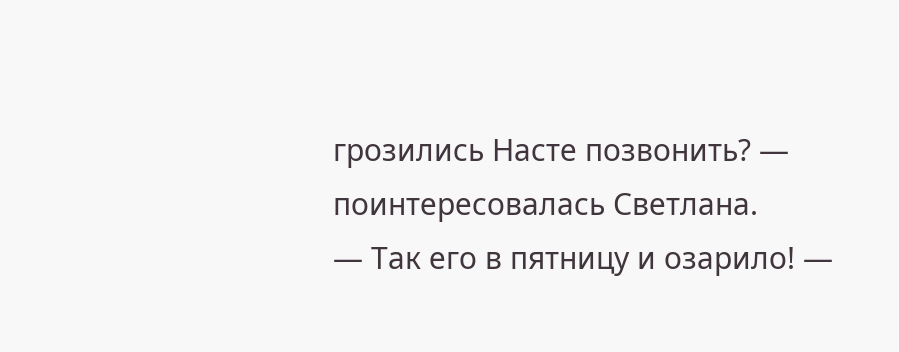грозились Насте позвонить? — поинтересовалась Светлана.
— Так его в пятницу и озарило! —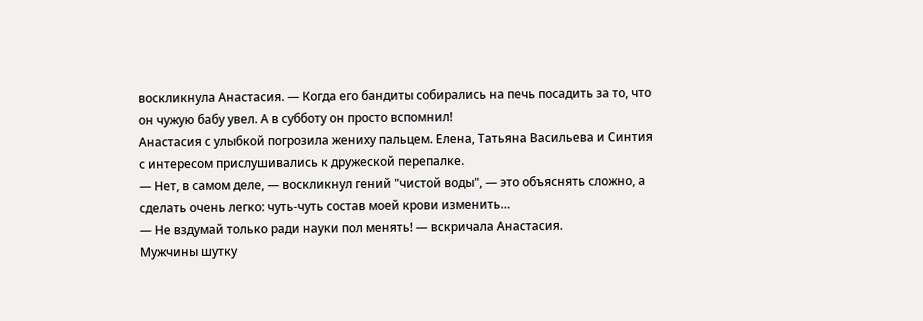воскликнула Анастасия. — Когда его бандиты собирались на печь посадить за то, что он чужую бабу увел. А в субботу он просто вспомнил!
Анастасия с улыбкой погрозила жениху пальцем. Елена, Татьяна Васильева и Синтия с интересом прислушивались к дружеской перепалке.
— Нет, в самом деле, — воскликнул гений "чистой воды", — это объяснять сложно, а сделать очень легко: чуть-чуть состав моей крови изменить…
— Не вздумай только ради науки пол менять! — вскричала Анастасия.
Мужчины шутку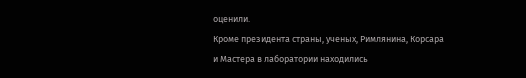оценили.
Кроме президента страны, ученых, Римлянина, Корсара и Мастера в лаборатории находились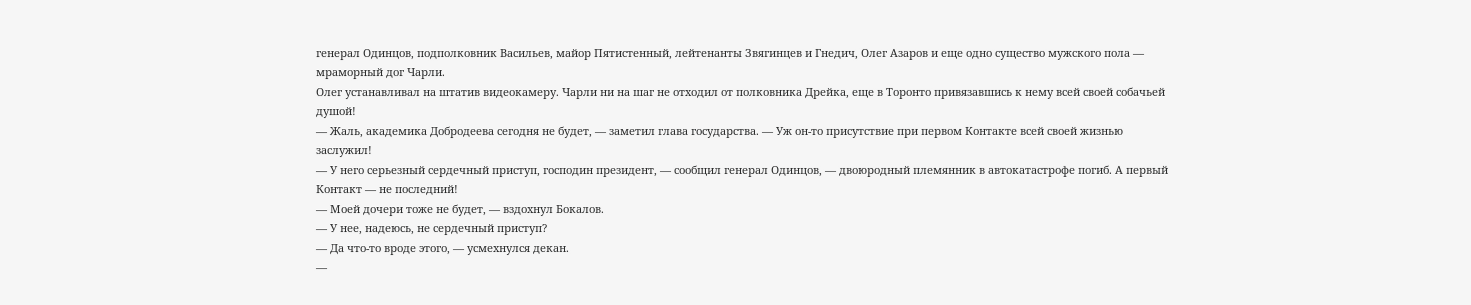генерал Одинцов, подполковник Васильев, майор Пятистенный, лейтенанты Звягинцев и Гнедич, Олег Азаров и еще одно существо мужского пола — мраморный дог Чарли.
Олег устанавливал на штатив видеокамеру. Чарли ни на шаг не отходил от полковника Дрейка, еще в Торонто привязавшись к нему всей своей собачьей душой!
— Жаль, академика Добродеева сегодня не будет, — заметил глава государства. — Уж он-то присутствие при первом Контакте всей своей жизнью заслужил!
— У него серьезный сердечный приступ, господин президент, — сообщил генерал Одинцов, — двоюродный племянник в автокатастрофе погиб. А первый Контакт — не последний!
— Моей дочери тоже не будет, — вздохнул Бокалов.
— У нее, надеюсь, не сердечный приступ?
— Да что-то вроде этого, — усмехнулся декан.
—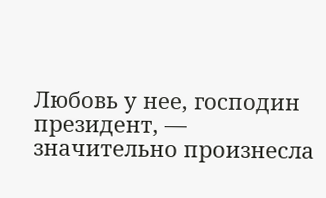Любовь у нее, господин президент, — значительно произнесла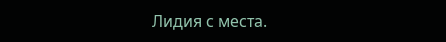Лидия с места.